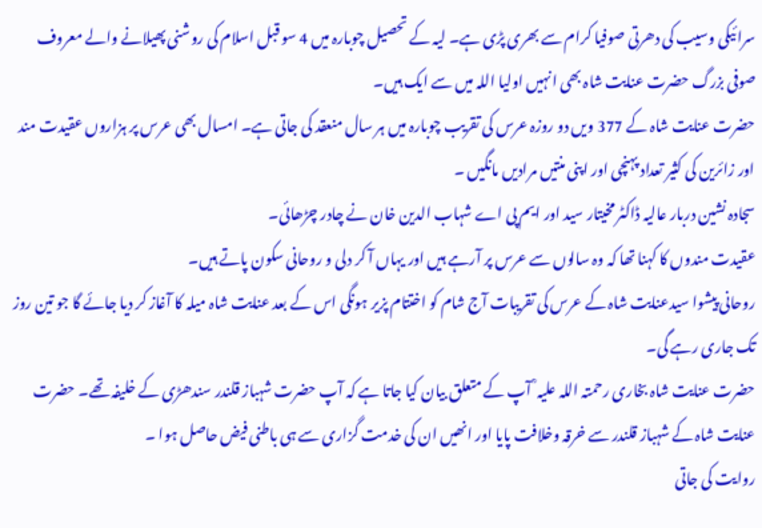سرائیکی وسیب کی دھرتی صوفیا کرام سے بھری پڑی ہے۔ لیہ کے تحصیل چوبارہ میں 4 سو قبل اسلام کی روشنی پھیلانے والے معروف صوفی بزرگ حضرت عنایت شاہ بھی انہیں اولیا اللہ میں سے ایک ہیں۔
حضرت عنایت شاہ کے 377 ویں دو روزہ عرس کی تقریب چوبارہ میں ہر سال منعقد کی جاتی ہے۔ امسال بھی عرس پر ہزاروں عقیدت مند اور زائرین کی کثیر تعداد پہنچی اور اپنی منتیں مرادیں مانگیں ۔
سجادہ نشین دربار عالیہ ڈاکٹر مخیتار سید اور ایم پی اے شہاب الدین خان نے چادر چڑھائی۔
عقیدت مندوں کا کہنا تھا کہ وہ سالوں سے عرس پر آرہے ہیں اور یہاں آ کر دلی و روحانی سکون پاتے ہیں۔
روحانی پیشوا سیدعنایت شاہ کے عرس کی تقریبات آج شام کو اختتام پزیر ہونگی اس کے بعد عنایت شاہ میلہ کا آغاز کر دیا جائے گا جو تین روز تک جاری رہے گی۔
حضرت عنایت شاہ بخاری رحمتہ اللہ علیہ ؒ آپ کے متعلق بیان کیا جاتا ہے کہ آپ حضرت شہباز قلندر سندھڑی کے خلیفہ تھے۔ حضرت عنایت شاہ کے شہباز قلندر سے خرقہ وخلافت پایا اور انھیں ان کی خدمت گزاری سے ہی باطنی فیض حاصل ہوا ۔
روایت کی جاتی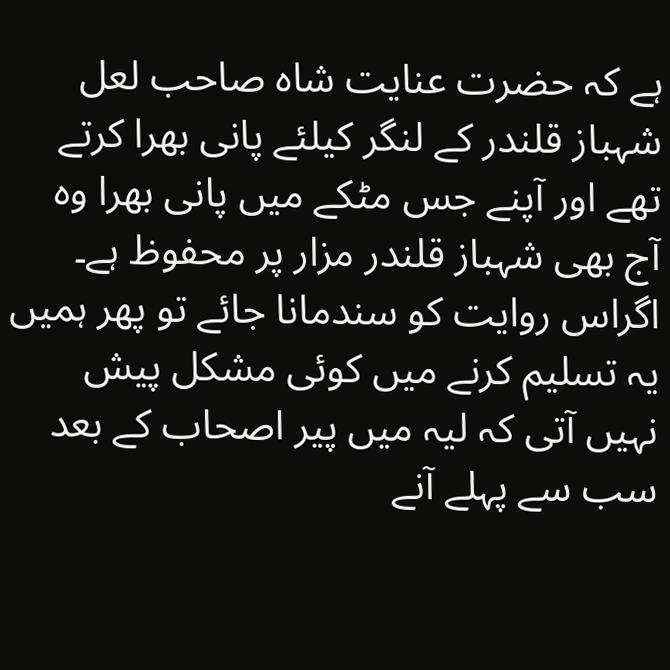ہے کہ حضرت عنایت شاہ صاحب لعل شہباز قلندر کے لنگر کیلئے پانی بھرا کرتے تھے اور آپنے جس مٹکے میں پانی بھرا وہ آج بھی شہباز قلندر مزار پر محفوظ ہے۔
اگراس روایت کو سندمانا جائے تو پھر ہمیں یہ تسلیم کرنے میں کوئی مشکل پیش نہیں آتی کہ لیہ میں پیر اصحاب کے بعد سب سے پہلے آنے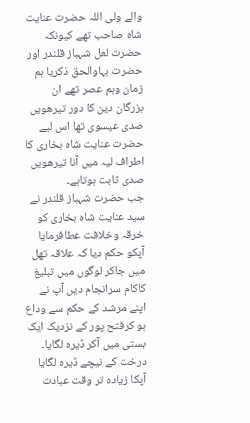والے ولی اللہ حضرت عنایت شاہ صاحب تھے کیونکہ حضرت لعل شہباز قلندر اور حضرت بہاوالحق ذکریا ہم زمان وہم عصر تھے ان بزرگان دین کا دور تیرھویں صدی عیسوی تھا اس لیے حضرت عنایت شاہ بخاری کا اطراف لیہ میں آنا تیرھویں صدی ثابت ہوتاہے۔
جب حضرت شہباز قلندر نے سید عنایت شاہ بخاری کو خرقہ وخلافت عطافرمایا آپکو حکم دیا کہ علاقہ تھل میں جاکر لوگوں میں تبلیغ کاکام سرانجام دیں آپ نے اپنے مرشد کے حکم سے وداع ہو کرفتح پور کے نزدیک ایک بستی میں آکر ڈیرہ لگایا۔ درخت کے نیچے ڈیرہ لگایا آپکا زیادہ تر وقت عبادت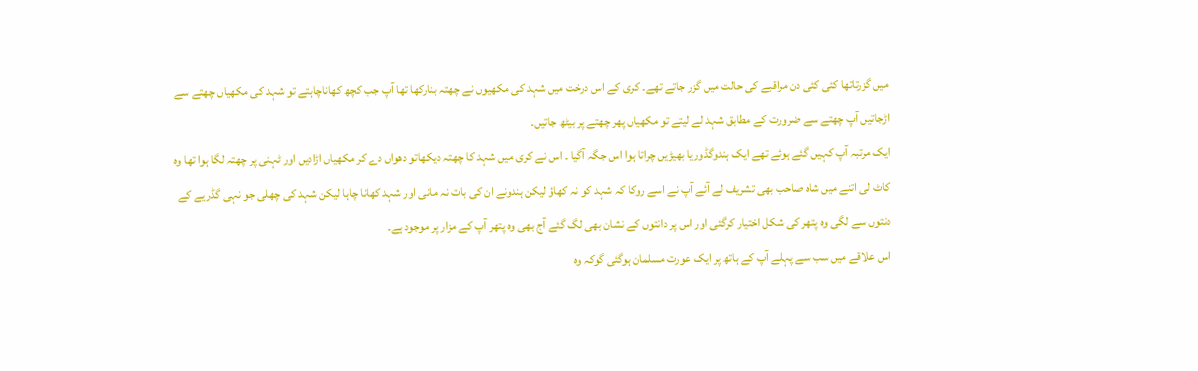میں گزرتاتھا کئی کئی دن مراقبے کی حالت میں گزر جاتے تھے۔ کری کے اس درخت میں شہد کی مکھیوں نے چھتہ بنارکھا تھا آپ جب کچھ کھاناچاہتے تو شہد کی مکھیاں چھتے سے اڑجاتیں آپ چھتے سے ضرورت کے مطابق شہد لے لیتے تو مکھیاں پھر چھتے پر بیٹھ جاتیں۔
ایک مرتبہ آپ کہیں گئے ہوئے تھے ایک ہندوگڈوریا بھیڑیں چراتا ہوا اس جگہ آگیا ۔ اس نے کری میں شہد کا چھتہ دیکھاتو دھواں دے کر مکھیاں اڑادیں اور ٹہنی پر چھتہ لگا ہوا تھا وہ کاٹ لی اتنے میں شاہ صاحب بھی تشریف لے آئے آپ نے اسے روکا کہ شہد کو نہ کھاؤ لیکن ہندونے ان کی بات نہ مانی اور شہد کھانا چاہا لیکن شہد کی چھلی جو نہی گڈریے کے دنتوں سے لگی وہ پتھر کی شکل اختیار کرگئی اور اس پر دانتوں کے نشان بھی لگ گئے آج بھی وہ پتھر آپ کے مزار پر موجود ہے۔
اس علاقے میں سب سے پہلے آپ کے ہاتھ پر ایک عورت مسلمان ہوگئی گوکہ وہ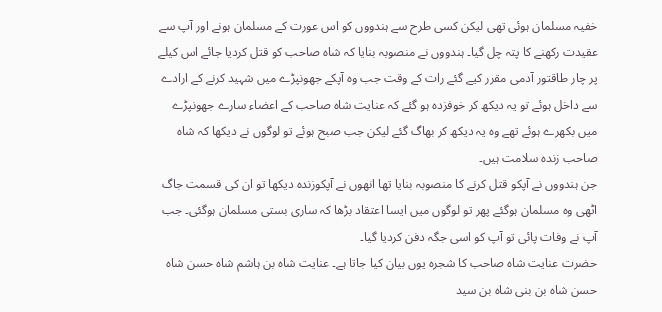خفیہ مسلمان ہوئی تھی لیکن کسی طرح سے ہندووں کو اس عورت کے مسلمان ہونے اور آپ سے عقیدت رکھنے کا پتہ چل گیا۔ ہندووں نے منصوبہ بنایا کہ شاہ صاحب کو قتل کردیا جائے اس کیلے پر چار طاقتور آدمی مقرر کیے گئے رات کے وقت جب وہ آپکے جھونپڑے میں شہید کرنے کے ارادے سے داخل ہوئے تو یہ دیکھ کر خوفزدہ ہو گئے کہ عنایت شاہ صاحب کے اعضاء سارے جھونپڑے میں بکھرے ہوئے تھے وہ یہ دیکھ کر بھاگ گئے لیکن جب صبح ہوئے تو لوگوں نے دیکھا کہ شاہ صاحب زندہ سلامت ہیں۔
جن ہندووں نے آپکو قتل کرنے کا منصوبہ بنایا تھا انھوں نے آپکوزندہ دیکھا تو ان کی قسمت جاگ اٹھی وہ مسلمان ہوگئے پھر تو لوگوں میں ایسا اعتقاد بڑھا کہ ساری بستی مسلمان ہوگئی۔ جب آپ نے وفات پائی تو آپ کو اسی جگہ دفن کردیا گیا۔
حضرت عنایت شاہ صاحب کا شجرہ یوں بیان کیا جاتا ہے۔ عنایت شاہ بن ہاشم شاہ حسن شاہ حسن شاہ بن بنی شاہ بن سید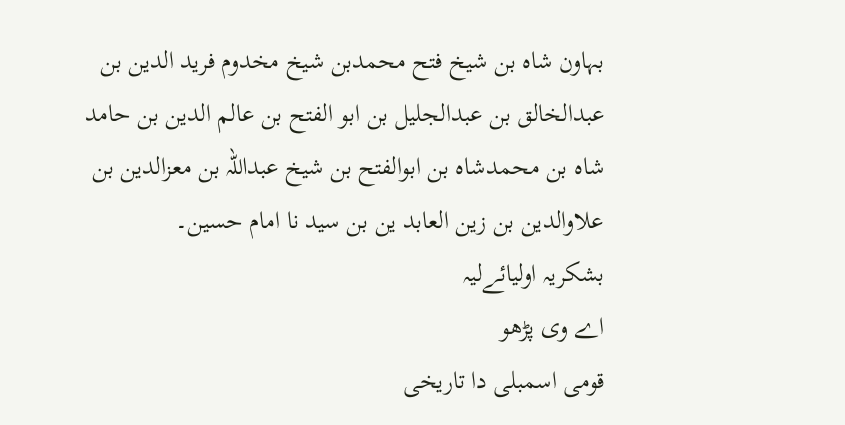بہاون شاہ بن شیخ فتح محمدبن شیخ مخدوم فرید الدین بن عبدالخالق بن عبدالجلیل بن ابو الفتح بن عالم الدین بن حامد شاہ بن محمدشاہ بن ابوالفتح بن شیخ عبداللہ بن معزالدین بن علاوالدین بن زین العابد ین بن سید نا امام حسین۔
بشکریہ اولیائےلیہ
اے وی پڑھو
قومی اسمبلی دا تاریخی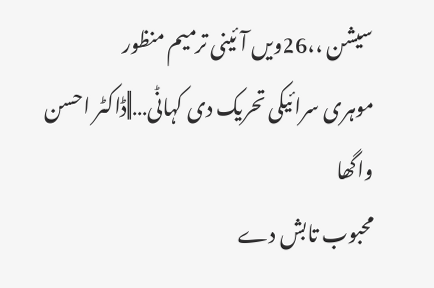سیشن ،،26ویں آئینی ترمیم منظور
موہری سرائیکی تحریک دی کہاݨی…||ڈاکٹر احسن واگھا
محبوب تابش دے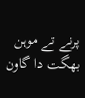پرنے تے موہن بھگت دا گاون